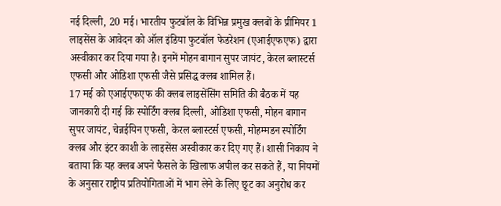नई दिल्ली, 20 मई। भारतीय फुटबॉल के विभिन्न प्रमुख क्लबों के प्रीमियर 1 लाइसेंस के आवेदन को ऑल इंडिया फुटबॉल फेडरेशन (एआईएफएफ) द्वारा अस्वीकार कर दिया गया है। इनमें मोहन बागान सुपर जायंट, केरल ब्लास्टर्स एफसी और ओडिशा एफसी जैसे प्रसिद्ध क्लब शामिल हैं।
17 मई को एआईएफएफ की क्लब लाइसेंसिंग समिति की बैठक में यह जानकारी दी गई कि स्पोर्टिंग क्लब दिल्ली, ओडिशा एफसी, मोहन बागान सुपर जायंट, चेन्नईयिन एफसी, केरल ब्लास्टर्स एफसी, मोहम्मडन स्पोर्टिंग क्लब और इंटर काशी के लाइसेंस अस्वीकार कर दिए गए हैं। शासी निकाय ने बताया कि यह क्लब अपने फैसले के खिलाफ अपील कर सकते हैं, या नियमों के अनुसार राष्ट्रीय प्रतियोगिताओं में भाग लेने के लिए छूट का अनुरोध कर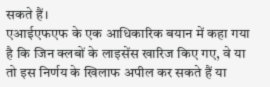सकते हैं।
एआईएफएफ के एक आधिकारिक बयान में कहा गया है कि जिन क्लबों के लाइसेंस खारिज किए गए, वे या तो इस निर्णय के खिलाफ अपील कर सकते हैं या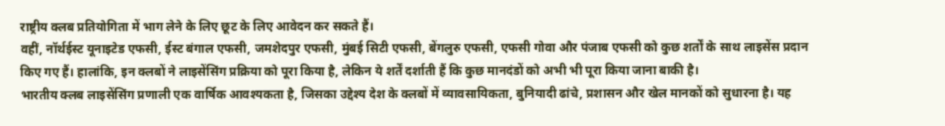राष्ट्रीय क्लब प्रतियोगिता में भाग लेने के लिए छूट के लिए आवेदन कर सकते हैं।
वहीं, नॉर्थईस्ट यूनाइटेड एफसी, ईस्ट बंगाल एफसी, जमशेदपुर एफसी, मुंबई सिटी एफसी, बेंगलुरु एफसी, एफसी गोवा और पंजाब एफसी को कुछ शर्तों के साथ लाइसेंस प्रदान किए गए हैं। हालांकि, इन क्लबों ने लाइसेंसिंग प्रक्रिया को पूरा किया है, लेकिन ये शर्तें दर्शाती हैं कि कुछ मानदंडों को अभी भी पूरा किया जाना बाकी है।
भारतीय क्लब लाइसेंसिंग प्रणाली एक वार्षिक आवश्यकता है, जिसका उद्देश्य देश के क्लबों में व्यावसायिकता, बुनियादी ढांचे, प्रशासन और खेल मानकों को सुधारना है। यह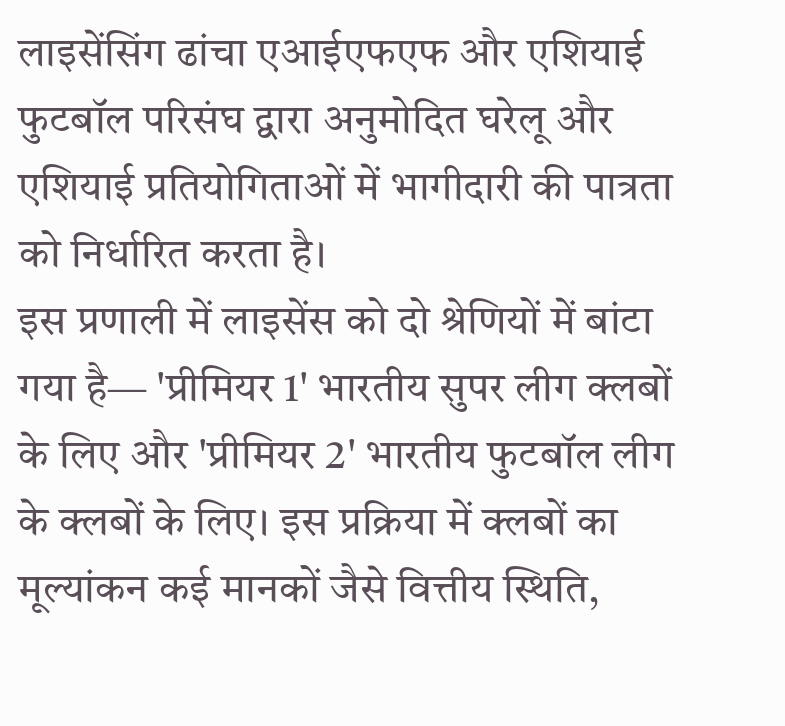लाइसेंसिंग ढांचा एआईएफएफ और एशियाई फुटबॉल परिसंघ द्वारा अनुमोदित घरेलू और एशियाई प्रतियोगिताओं में भागीदारी की पात्रता को निर्धारित करता है।
इस प्रणाली में लाइसेंस को दो श्रेणियों में बांटा गया है— 'प्रीमियर 1' भारतीय सुपर लीग क्लबों के लिए और 'प्रीमियर 2' भारतीय फुटबॉल लीग के क्लबों के लिए। इस प्रक्रिया में क्लबों का मूल्यांकन कई मानकों जैसे वित्तीय स्थिति,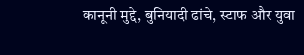कानूनी मुद्दे, बुनियादी ढांचे, स्टाफ और युवा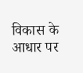विकास के आधार पर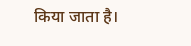किया जाता है।